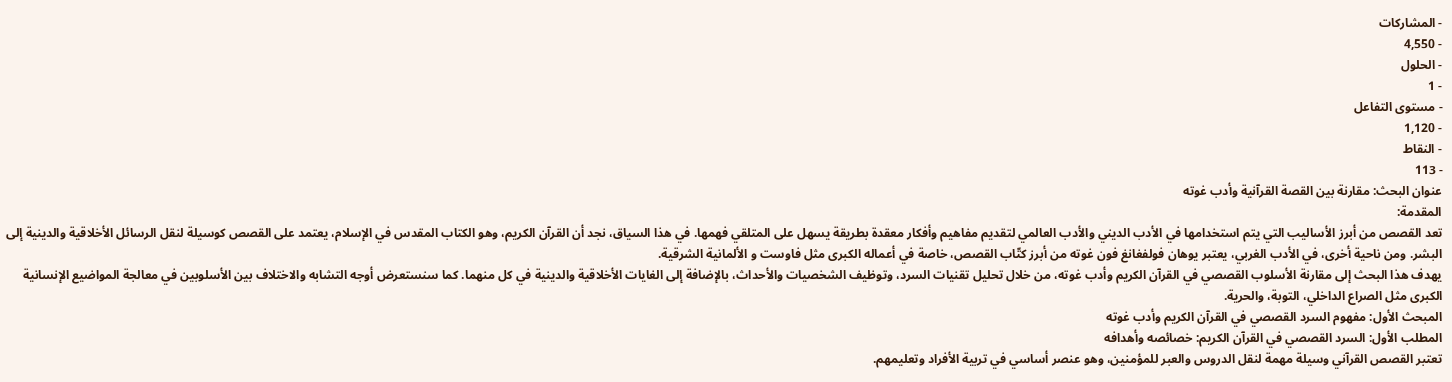- المشاركات
- 4,550
- الحلول
- 1
- مستوى التفاعل
- 1,120
- النقاط
- 113
عنوان البحث: مقارنة بين القصة القرآنية وأدب غوته
المقدمة:
تعد القصص من أبرز الأساليب التي يتم استخدامها في الأدب الديني والأدب العالمي لتقديم مفاهيم وأفكار معقدة بطريقة يسهل على المتلقي فهمها. في هذا السياق، نجد أن القرآن الكريم، وهو الكتاب المقدس في الإسلام، يعتمد على القصص كوسيلة لنقل الرسائل الأخلاقية والدينية إلى البشر. ومن ناحية أخرى، في الأدب الغربي، يعتبر يوهان فولفغانغ فون غوته من أبرز كتّاب القصص، خاصة في أعماله الكبرى مثل فاوست و الألمانية الشرقية.
يهدف هذا البحث إلى مقارنة الأسلوب القصصي في القرآن الكريم وأدب غوته، من خلال تحليل تقنيات السرد، وتوظيف الشخصيات والأحداث، بالإضافة إلى الغايات الأخلاقية والدينية في كل منهما. كما سنستعرض أوجه التشابه والاختلاف بين الأسلوبين في معالجة المواضيع الإنسانية الكبرى مثل الصراع الداخلي، التوبة، والحرية.
المبحث الأول: مفهوم السرد القصصي في القرآن الكريم وأدب غوته
المطلب الأول: السرد القصصي في القرآن الكريم: خصائصه وأهدافه
تعتبر القصص القرآني وسيلة مهمة لنقل الدروس والعبر للمؤمنين، وهو عنصر أساسي في تربية الأفراد وتعليمهم.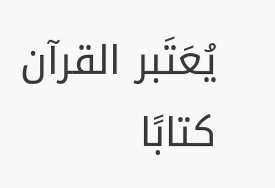يُعَتَبر القرآن كتابًا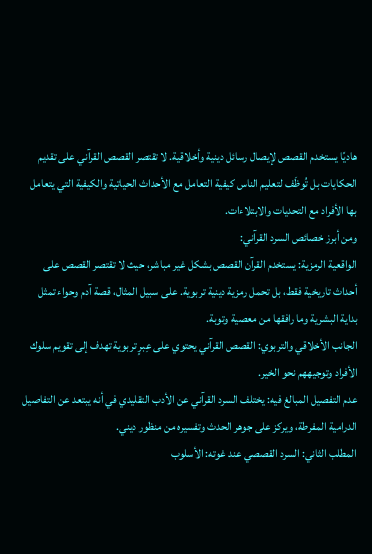هاديًا يستخدم القصص لإيصال رسائل دينية وأخلاقية. لا تقتصر القصص القرآني على تقديم الحكايات بل تُوظَف لتعليم الناس كيفية التعامل مع الأحداث الحياتية والكيفية التي يتعامل بها الأفراد مع التحديات والابتلاءات.
ومن أبرز خصائص السرد القرآني:
الواقعية الرمزية: يستخدم القرآن القصص بشكل غير مباشر، حيث لا تقتصر القصص على أحداث تاريخية فقط، بل تحمل رمزية دينية تربوية. على سبيل المثال، قصة آدم وحواء تمثل بداية البشرية وما رافقها من معصية وتوبة.
الجانب الأخلاقي والتربوي: القصص القرآني يحتوي على عِبرٍ تربوية تهدف إلى تقويم سلوك الأفراد وتوجيههم نحو الخير.
عدم التفصيل المبالغ فيه: يختلف السرد القرآني عن الأدب التقليدي في أنه يبتعد عن التفاصيل الدرامية المفرطة، ويركز على جوهر الحدث وتفسيره من منظور ديني.
المطلب الثاني: السرد القصصي عند غوته: الأسلوب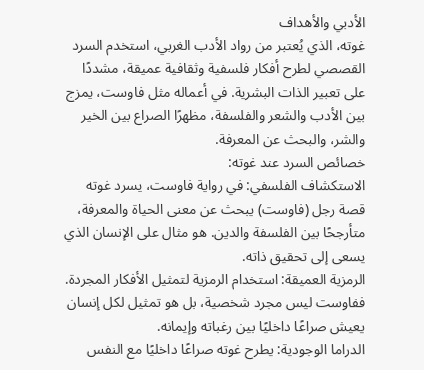الأدبي والأهداف
غوته، الذي يُعتبر من رواد الأدب الغربي، استخدم السرد القصصي لطرح أفكار فلسفية وثقافية عميقة، مشددًا على تعبير الذات البشرية. في أعماله مثل فاوست، يمزج بين الأدب والشعر والفلسفة، مظهرًا الصراع بين الخير والشر، والبحث عن المعرفة.
خصائص السرد عند غوته:
الاستكشاف الفلسفي: في رواية فاوست، يسرد غوته قصة رجل (فاوست) يبحث عن معنى الحياة والمعرفة، متأرجحًا بين الفلسفة والدين. هو مثال على الإنسان الذي يسعى إلى تحقيق ذاته.
الرمزية العميقة: استخدام الرمزية لتمثيل الأفكار المجردة. ففاوست ليس مجرد شخصية، بل هو تمثيل لكل إنسان يعيش صراعًا داخليًا بين رغباته وإيمانه.
الدراما الوجودية: يطرح غوته صراعًا داخليًا مع النفس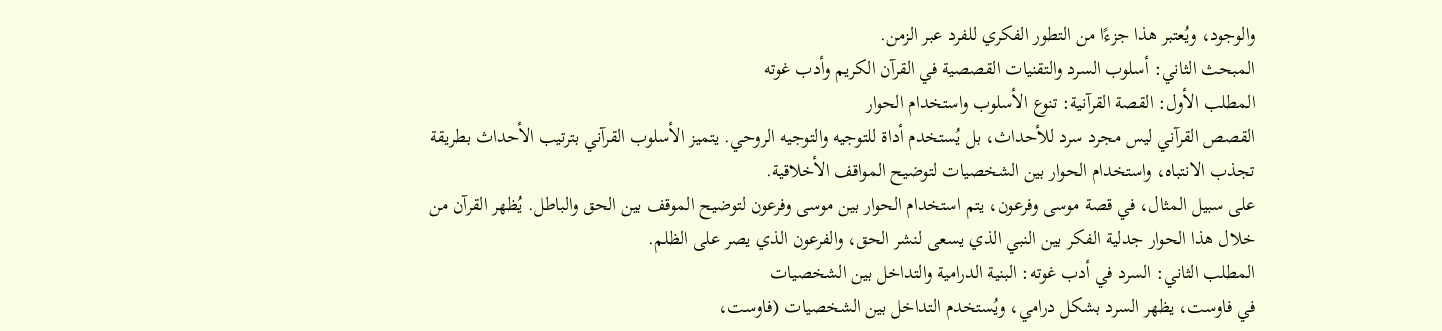والوجود، ويُعتبر هذا جزءًا من التطور الفكري للفرد عبر الزمن.
المبحث الثاني: أسلوب السرد والتقنيات القصصية في القرآن الكريم وأدب غوته
المطلب الأول: القصة القرآنية: تنوع الأسلوب واستخدام الحوار
القصص القرآني ليس مجرد سرد للأحداث، بل يُستخدم أداة للتوجيه والتوجيه الروحي. يتميز الأسلوب القرآني بترتيب الأحداث بطريقة تجذب الانتباه، واستخدام الحوار بين الشخصيات لتوضيح المواقف الأخلاقية.
على سبيل المثال، في قصة موسى وفرعون، يتم استخدام الحوار بين موسى وفرعون لتوضيح الموقف بين الحق والباطل. يُظهر القرآن من خلال هذا الحوار جدلية الفكر بين النبي الذي يسعى لنشر الحق، والفرعون الذي يصر على الظلم.
المطلب الثاني: السرد في أدب غوته: البنية الدرامية والتداخل بين الشخصيات
في فاوست، يظهر السرد بشكل درامي، ويُستخدم التداخل بين الشخصيات (فاوست،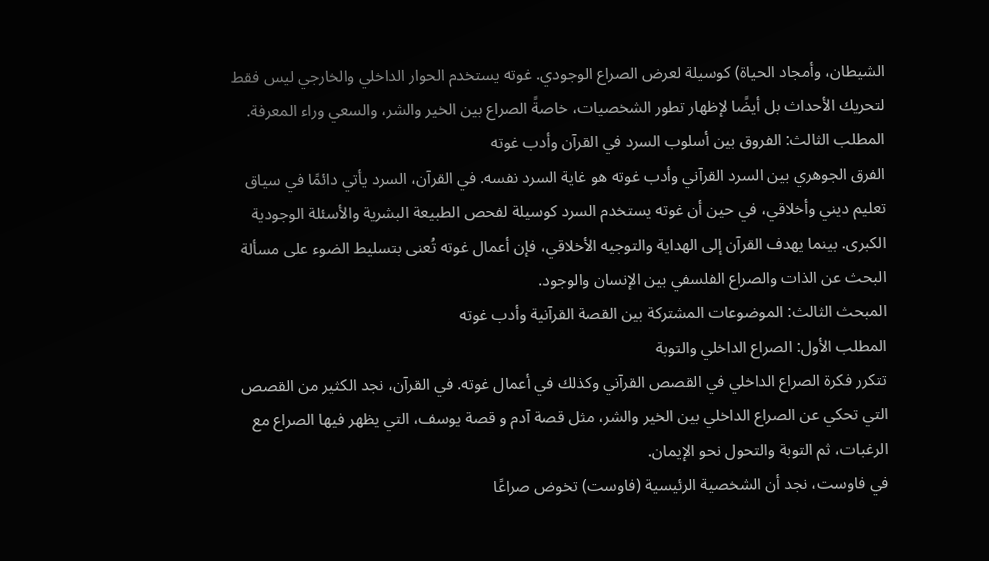الشيطان، وأمجاد الحياة) كوسيلة لعرض الصراع الوجودي. غوته يستخدم الحوار الداخلي والخارجي ليس فقط لتحريك الأحداث بل أيضًا لإظهار تطور الشخصيات، خاصةً الصراع بين الخير والشر، والسعي وراء المعرفة.
المطلب الثالث: الفروق بين أسلوب السرد في القرآن وأدب غوته
الفرق الجوهري بين السرد القرآني وأدب غوته هو غاية السرد نفسه. في القرآن، السرد يأتي دائمًا في سياق تعليم ديني وأخلاقي، في حين أن غوته يستخدم السرد كوسيلة لفحص الطبيعة البشرية والأسئلة الوجودية الكبرى. بينما يهدف القرآن إلى الهداية والتوجيه الأخلاقي، فإن أعمال غوته تُعنى بتسليط الضوء على مسألة البحث عن الذات والصراع الفلسفي بين الإنسان والوجود.
المبحث الثالث: الموضوعات المشتركة بين القصة القرآنية وأدب غوته
المطلب الأول: الصراع الداخلي والتوبة
تتكرر فكرة الصراع الداخلي في القصص القرآني وكذلك في أعمال غوته. في القرآن، نجد الكثير من القصص التي تحكي عن الصراع الداخلي بين الخير والشر، مثل قصة آدم و قصة يوسف، التي يظهر فيها الصراع مع الرغبات، ثم التوبة والتحول نحو الإيمان.
في فاوست، نجد أن الشخصية الرئيسية (فاوست) تخوض صراعًا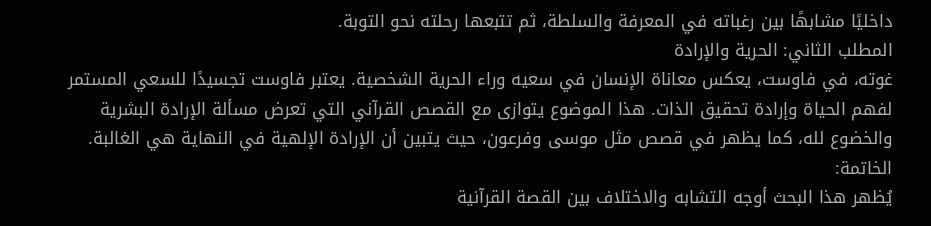داخليًا مشابهًا بين رغباته في المعرفة والسلطة، ثم تتبعها رحلته نحو التوبة.
المطلب الثاني: الحرية والإرادة
غوته، في فاوست، يعكس معاناة الإنسان في سعيه وراء الحرية الشخصية. يعتبر فاوست تجسيدًا للسعي المستمر لفهم الحياة وإرادة تحقيق الذات. هذا الموضوع يتوازى مع القصص القرآني التي تعرض مسألة الإرادة البشرية والخضوع لله، كما يظهر في قصص مثل موسى وفرعون، حيث يتبين أن الإرادة الإلهية في النهاية هي الغالبة.
الخاتمة:
يُظهر هذا البحث أوجه التشابه والاختلاف بين القصة القرآنية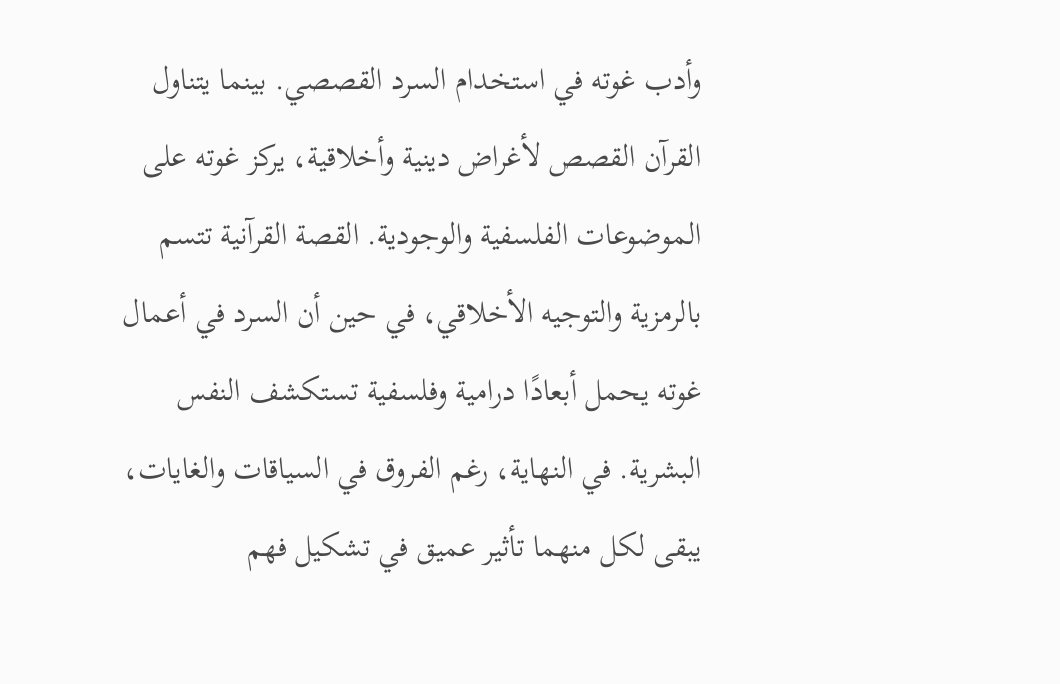وأدب غوته في استخدام السرد القصصي. بينما يتناول القرآن القصص لأغراض دينية وأخلاقية، يركز غوته على الموضوعات الفلسفية والوجودية. القصة القرآنية تتسم بالرمزية والتوجيه الأخلاقي، في حين أن السرد في أعمال غوته يحمل أبعادًا درامية وفلسفية تستكشف النفس البشرية. في النهاية، رغم الفروق في السياقات والغايات، يبقى لكل منهما تأثير عميق في تشكيل فهم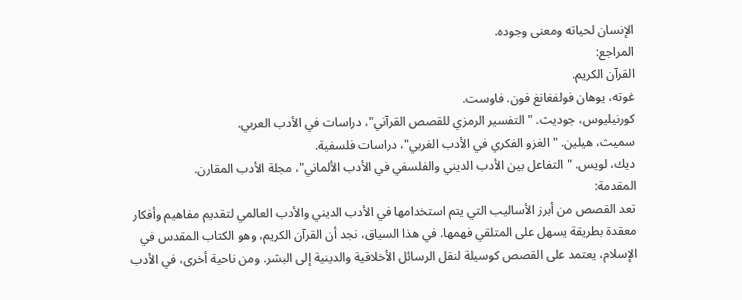الإنسان لحياته ومعنى وجوده.
المراجع:
القرآن الكريم.
غوته، يوهان فولفغانغ فون. فاوست.
كورنيليوس، جوديث. "التفسير الرمزي للقصص القرآني"، دراسات في الأدب العربي.
سميث، هيلين. "الغزو الفكري في الأدب الغربي"، دراسات فلسفية.
ديك، لويس. "التفاعل بين الأدب الديني والفلسفي في الأدب الألماني"، مجلة الأدب المقارن.
المقدمة:
تعد القصص من أبرز الأساليب التي يتم استخدامها في الأدب الديني والأدب العالمي لتقديم مفاهيم وأفكار معقدة بطريقة يسهل على المتلقي فهمها. في هذا السياق، نجد أن القرآن الكريم، وهو الكتاب المقدس في الإسلام، يعتمد على القصص كوسيلة لنقل الرسائل الأخلاقية والدينية إلى البشر. ومن ناحية أخرى، في الأدب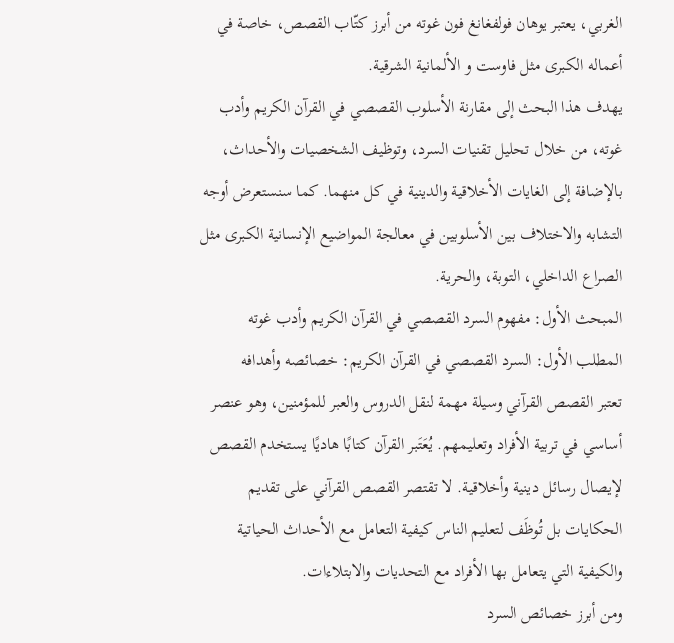الغربي، يعتبر يوهان فولفغانغ فون غوته من أبرز كتّاب القصص، خاصة في أعماله الكبرى مثل فاوست و الألمانية الشرقية.
يهدف هذا البحث إلى مقارنة الأسلوب القصصي في القرآن الكريم وأدب غوته، من خلال تحليل تقنيات السرد، وتوظيف الشخصيات والأحداث، بالإضافة إلى الغايات الأخلاقية والدينية في كل منهما. كما سنستعرض أوجه التشابه والاختلاف بين الأسلوبين في معالجة المواضيع الإنسانية الكبرى مثل الصراع الداخلي، التوبة، والحرية.
المبحث الأول: مفهوم السرد القصصي في القرآن الكريم وأدب غوته
المطلب الأول: السرد القصصي في القرآن الكريم: خصائصه وأهدافه
تعتبر القصص القرآني وسيلة مهمة لنقل الدروس والعبر للمؤمنين، وهو عنصر أساسي في تربية الأفراد وتعليمهم. يُعَتَبر القرآن كتابًا هاديًا يستخدم القصص لإيصال رسائل دينية وأخلاقية. لا تقتصر القصص القرآني على تقديم الحكايات بل تُوظَف لتعليم الناس كيفية التعامل مع الأحداث الحياتية والكيفية التي يتعامل بها الأفراد مع التحديات والابتلاءات.
ومن أبرز خصائص السرد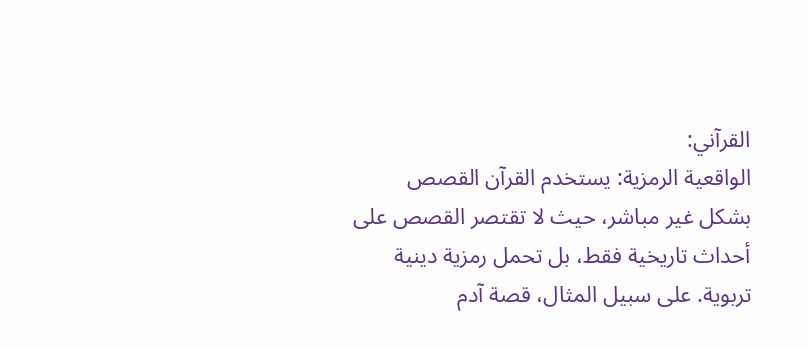القرآني:
الواقعية الرمزية: يستخدم القرآن القصص بشكل غير مباشر، حيث لا تقتصر القصص على أحداث تاريخية فقط، بل تحمل رمزية دينية تربوية. على سبيل المثال، قصة آدم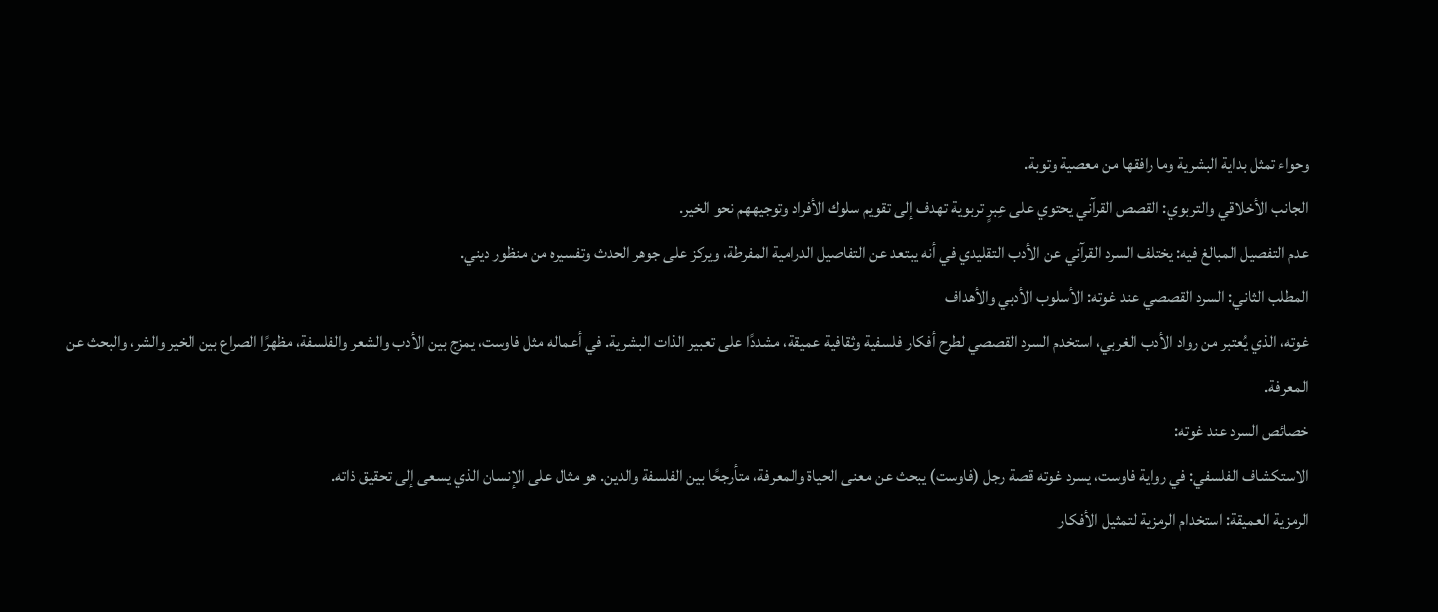وحواء تمثل بداية البشرية وما رافقها من معصية وتوبة.
الجانب الأخلاقي والتربوي: القصص القرآني يحتوي على عِبرٍ تربوية تهدف إلى تقويم سلوك الأفراد وتوجيههم نحو الخير.
عدم التفصيل المبالغ فيه: يختلف السرد القرآني عن الأدب التقليدي في أنه يبتعد عن التفاصيل الدرامية المفرطة، ويركز على جوهر الحدث وتفسيره من منظور ديني.
المطلب الثاني: السرد القصصي عند غوته: الأسلوب الأدبي والأهداف
غوته، الذي يُعتبر من رواد الأدب الغربي، استخدم السرد القصصي لطرح أفكار فلسفية وثقافية عميقة، مشددًا على تعبير الذات البشرية. في أعماله مثل فاوست، يمزج بين الأدب والشعر والفلسفة، مظهرًا الصراع بين الخير والشر، والبحث عن المعرفة.
خصائص السرد عند غوته:
الاستكشاف الفلسفي: في رواية فاوست، يسرد غوته قصة رجل (فاوست) يبحث عن معنى الحياة والمعرفة، متأرجحًا بين الفلسفة والدين. هو مثال على الإنسان الذي يسعى إلى تحقيق ذاته.
الرمزية العميقة: استخدام الرمزية لتمثيل الأفكار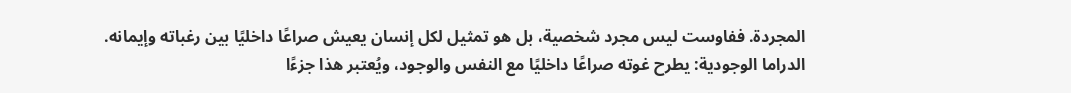المجردة. ففاوست ليس مجرد شخصية، بل هو تمثيل لكل إنسان يعيش صراعًا داخليًا بين رغباته وإيمانه.
الدراما الوجودية: يطرح غوته صراعًا داخليًا مع النفس والوجود، ويُعتبر هذا جزءًا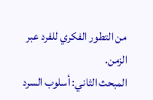من التطور الفكري للفرد عبر الزمن.
المبحث الثاني: أسلوب السرد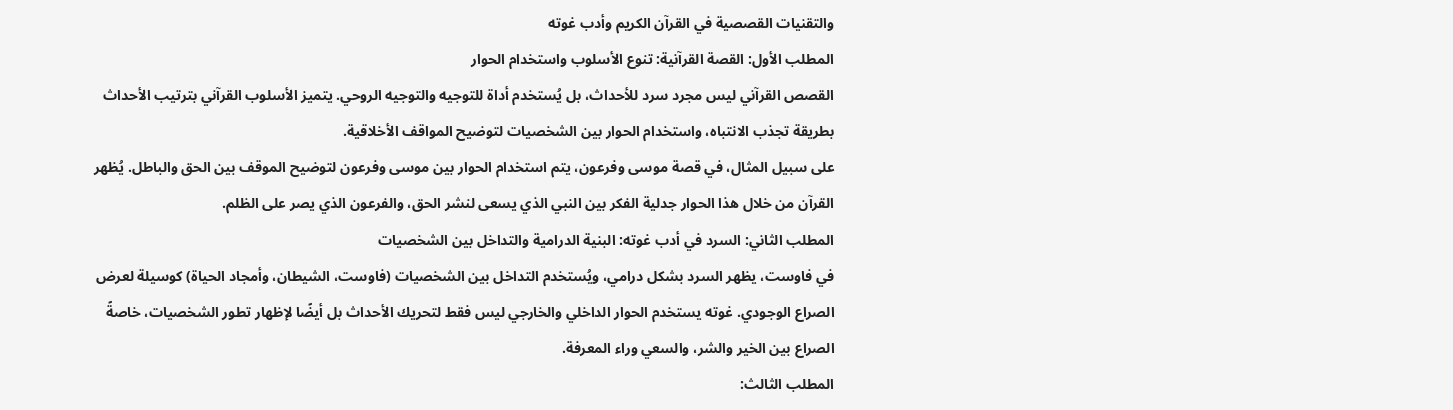والتقنيات القصصية في القرآن الكريم وأدب غوته
المطلب الأول: القصة القرآنية: تنوع الأسلوب واستخدام الحوار
القصص القرآني ليس مجرد سرد للأحداث، بل يُستخدم أداة للتوجيه والتوجيه الروحي. يتميز الأسلوب القرآني بترتيب الأحداث بطريقة تجذب الانتباه، واستخدام الحوار بين الشخصيات لتوضيح المواقف الأخلاقية.
على سبيل المثال، في قصة موسى وفرعون، يتم استخدام الحوار بين موسى وفرعون لتوضيح الموقف بين الحق والباطل. يُظهر القرآن من خلال هذا الحوار جدلية الفكر بين النبي الذي يسعى لنشر الحق، والفرعون الذي يصر على الظلم.
المطلب الثاني: السرد في أدب غوته: البنية الدرامية والتداخل بين الشخصيات
في فاوست، يظهر السرد بشكل درامي، ويُستخدم التداخل بين الشخصيات (فاوست، الشيطان، وأمجاد الحياة) كوسيلة لعرض الصراع الوجودي. غوته يستخدم الحوار الداخلي والخارجي ليس فقط لتحريك الأحداث بل أيضًا لإظهار تطور الشخصيات، خاصةً الصراع بين الخير والشر، والسعي وراء المعرفة.
المطلب الثالث: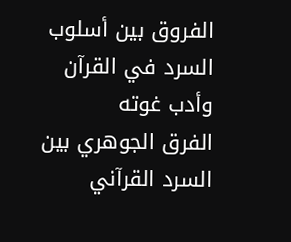الفروق بين أسلوب السرد في القرآن وأدب غوته
الفرق الجوهري بين السرد القرآني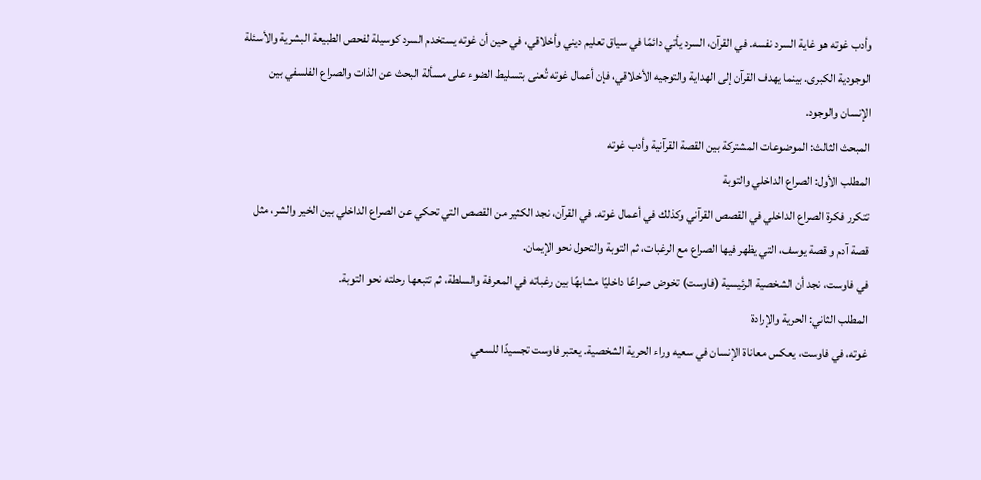وأدب غوته هو غاية السرد نفسه. في القرآن، السرد يأتي دائمًا في سياق تعليم ديني وأخلاقي، في حين أن غوته يستخدم السرد كوسيلة لفحص الطبيعة البشرية والأسئلة الوجودية الكبرى. بينما يهدف القرآن إلى الهداية والتوجيه الأخلاقي، فإن أعمال غوته تُعنى بتسليط الضوء على مسألة البحث عن الذات والصراع الفلسفي بين الإنسان والوجود.
المبحث الثالث: الموضوعات المشتركة بين القصة القرآنية وأدب غوته
المطلب الأول: الصراع الداخلي والتوبة
تتكرر فكرة الصراع الداخلي في القصص القرآني وكذلك في أعمال غوته. في القرآن، نجد الكثير من القصص التي تحكي عن الصراع الداخلي بين الخير والشر، مثل قصة آدم و قصة يوسف، التي يظهر فيها الصراع مع الرغبات، ثم التوبة والتحول نحو الإيمان.
في فاوست، نجد أن الشخصية الرئيسية (فاوست) تخوض صراعًا داخليًا مشابهًا بين رغباته في المعرفة والسلطة، ثم تتبعها رحلته نحو التوبة.
المطلب الثاني: الحرية والإرادة
غوته، في فاوست، يعكس معاناة الإنسان في سعيه وراء الحرية الشخصية. يعتبر فاوست تجسيدًا للسعي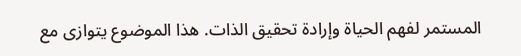المستمر لفهم الحياة وإرادة تحقيق الذات. هذا الموضوع يتوازى مع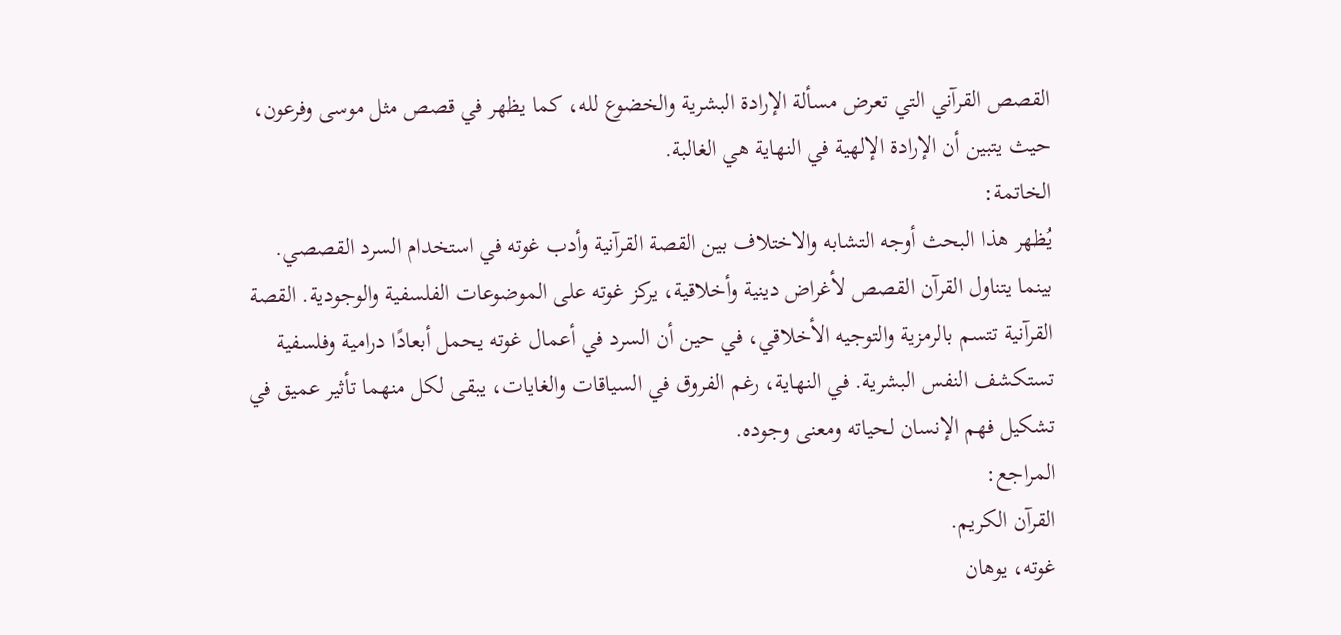القصص القرآني التي تعرض مسألة الإرادة البشرية والخضوع لله، كما يظهر في قصص مثل موسى وفرعون، حيث يتبين أن الإرادة الإلهية في النهاية هي الغالبة.
الخاتمة:
يُظهر هذا البحث أوجه التشابه والاختلاف بين القصة القرآنية وأدب غوته في استخدام السرد القصصي. بينما يتناول القرآن القصص لأغراض دينية وأخلاقية، يركز غوته على الموضوعات الفلسفية والوجودية. القصة القرآنية تتسم بالرمزية والتوجيه الأخلاقي، في حين أن السرد في أعمال غوته يحمل أبعادًا درامية وفلسفية تستكشف النفس البشرية. في النهاية، رغم الفروق في السياقات والغايات، يبقى لكل منهما تأثير عميق في تشكيل فهم الإنسان لحياته ومعنى وجوده.
المراجع:
القرآن الكريم.
غوته، يوهان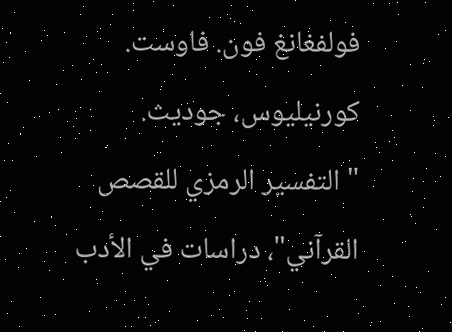فولفغانغ فون. فاوست.
كورنيليوس، جوديث. "التفسير الرمزي للقصص القرآني"، دراسات في الأدب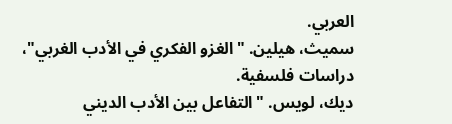العربي.
سميث، هيلين. "الغزو الفكري في الأدب الغربي"، دراسات فلسفية.
ديك، لويس. "التفاعل بين الأدب الديني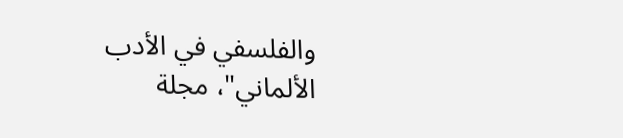والفلسفي في الأدب الألماني"، مجلة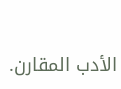الأدب المقارن.